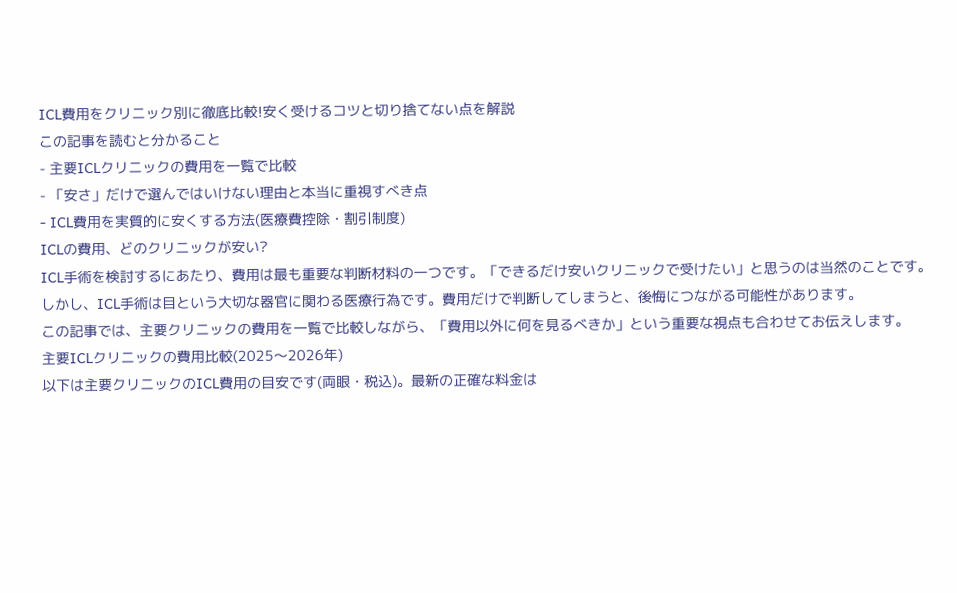ICL費用をクリニック別に徹底比較!安く受けるコツと切り捨てない点を解説
この記事を読むと分かること
- 主要ICLクリニックの費用を一覧で比較
- 「安さ」だけで選んではいけない理由と本当に重視すべき点
- ICL費用を実質的に安くする方法(医療費控除・割引制度)
ICLの費用、どのクリニックが安い?
ICL手術を検討するにあたり、費用は最も重要な判断材料の一つです。「できるだけ安いクリニックで受けたい」と思うのは当然のことです。
しかし、ICL手術は目という大切な器官に関わる医療行為です。費用だけで判断してしまうと、後悔につながる可能性があります。
この記事では、主要クリニックの費用を一覧で比較しながら、「費用以外に何を見るべきか」という重要な視点も合わせてお伝えします。
主要ICLクリニックの費用比較(2025〜2026年)
以下は主要クリニックのICL費用の目安です(両眼・税込)。最新の正確な料金は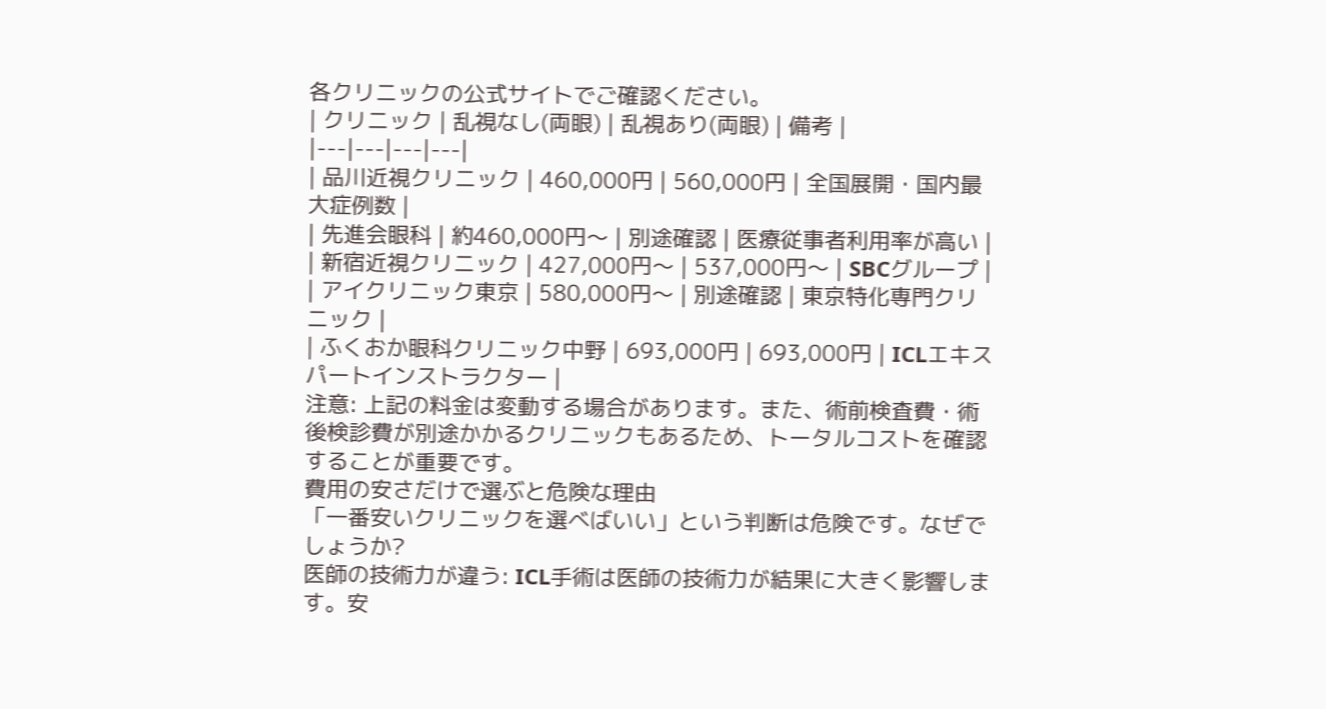各クリニックの公式サイトでご確認ください。
| クリニック | 乱視なし(両眼) | 乱視あり(両眼) | 備考 |
|---|---|---|---|
| 品川近視クリニック | 460,000円 | 560,000円 | 全国展開・国内最大症例数 |
| 先進会眼科 | 約460,000円〜 | 別途確認 | 医療従事者利用率が高い |
| 新宿近視クリニック | 427,000円〜 | 537,000円〜 | SBCグループ |
| アイクリニック東京 | 580,000円〜 | 別途確認 | 東京特化専門クリニック |
| ふくおか眼科クリニック中野 | 693,000円 | 693,000円 | ICLエキスパートインストラクター |
注意: 上記の料金は変動する場合があります。また、術前検査費・術後検診費が別途かかるクリニックもあるため、トータルコストを確認することが重要です。
費用の安さだけで選ぶと危険な理由
「一番安いクリニックを選べばいい」という判断は危険です。なぜでしょうか?
医師の技術力が違う: ICL手術は医師の技術力が結果に大きく影響します。安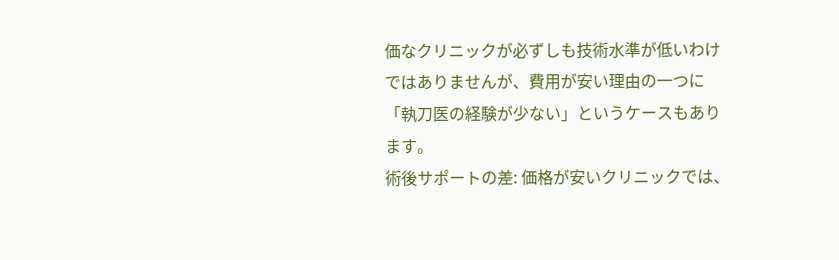価なクリニックが必ずしも技術水準が低いわけではありませんが、費用が安い理由の一つに「執刀医の経験が少ない」というケースもあります。
術後サポートの差: 価格が安いクリニックでは、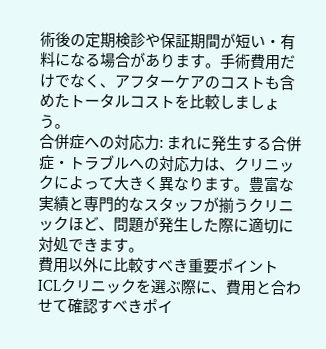術後の定期検診や保証期間が短い・有料になる場合があります。手術費用だけでなく、アフターケアのコストも含めたトータルコストを比較しましょう。
合併症への対応力: まれに発生する合併症・トラブルへの対応力は、クリニックによって大きく異なります。豊富な実績と専門的なスタッフが揃うクリニックほど、問題が発生した際に適切に対処できます。
費用以外に比較すべき重要ポイント
ICLクリニックを選ぶ際に、費用と合わせて確認すべきポイ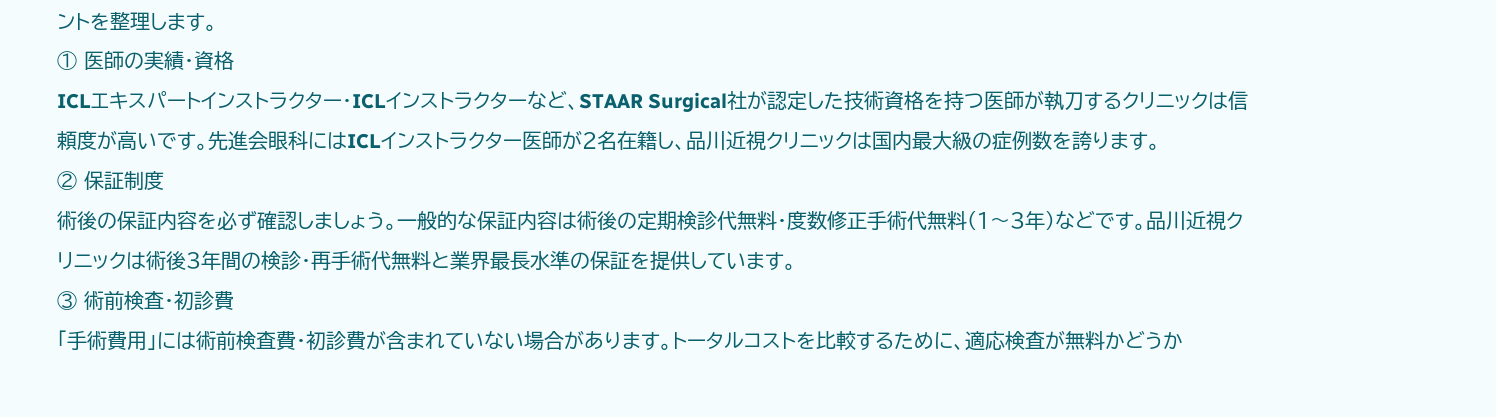ントを整理します。
① 医師の実績・資格
ICLエキスパートインストラクター・ICLインストラクターなど、STAAR Surgical社が認定した技術資格を持つ医師が執刀するクリニックは信頼度が高いです。先進会眼科にはICLインストラクター医師が2名在籍し、品川近視クリニックは国内最大級の症例数を誇ります。
② 保証制度
術後の保証内容を必ず確認しましょう。一般的な保証内容は術後の定期検診代無料・度数修正手術代無料(1〜3年)などです。品川近視クリニックは術後3年間の検診・再手術代無料と業界最長水準の保証を提供しています。
③ 術前検査・初診費
「手術費用」には術前検査費・初診費が含まれていない場合があります。トータルコストを比較するために、適応検査が無料かどうか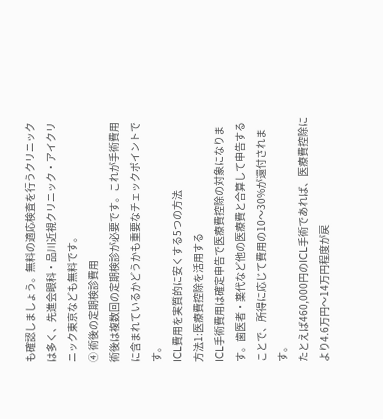も確認しましょう。無料の適応検査を行うクリニックは多く、先進会眼科・品川近視クリニック・アイクリニック東京なども無料です。
④ 術後の定期検診費用
術後は複数回の定期検診が必要です。これが手術費用に含まれているかどうかも重要なチェックポイントです。
ICL費用を実質的に安くする5つの方法
方法1:医療費控除を活用する
ICL手術費用は確定申告で医療費控除の対象になります。歯医者・薬代など他の医療費と合算して申告することで、所得に応じて費用の10〜30%が還付されます。
たとえば460,000円のICL手術であれば、医療費控除により4.6万円〜14万円程度が戻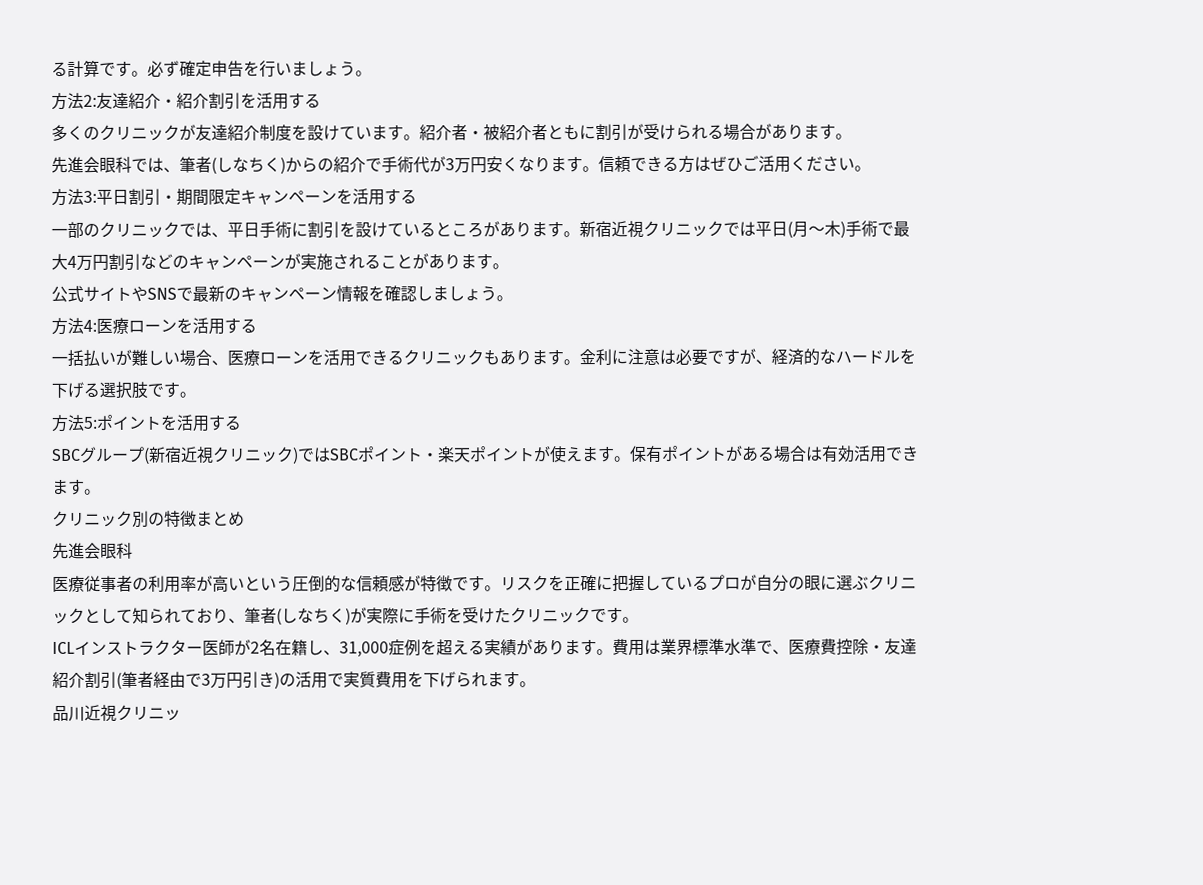る計算です。必ず確定申告を行いましょう。
方法2:友達紹介・紹介割引を活用する
多くのクリニックが友達紹介制度を設けています。紹介者・被紹介者ともに割引が受けられる場合があります。
先進会眼科では、筆者(しなちく)からの紹介で手術代が3万円安くなります。信頼できる方はぜひご活用ください。
方法3:平日割引・期間限定キャンペーンを活用する
一部のクリニックでは、平日手術に割引を設けているところがあります。新宿近視クリニックでは平日(月〜木)手術で最大4万円割引などのキャンペーンが実施されることがあります。
公式サイトやSNSで最新のキャンペーン情報を確認しましょう。
方法4:医療ローンを活用する
一括払いが難しい場合、医療ローンを活用できるクリニックもあります。金利に注意は必要ですが、経済的なハードルを下げる選択肢です。
方法5:ポイントを活用する
SBCグループ(新宿近視クリニック)ではSBCポイント・楽天ポイントが使えます。保有ポイントがある場合は有効活用できます。
クリニック別の特徴まとめ
先進会眼科
医療従事者の利用率が高いという圧倒的な信頼感が特徴です。リスクを正確に把握しているプロが自分の眼に選ぶクリニックとして知られており、筆者(しなちく)が実際に手術を受けたクリニックです。
ICLインストラクター医師が2名在籍し、31,000症例を超える実績があります。費用は業界標準水準で、医療費控除・友達紹介割引(筆者経由で3万円引き)の活用で実質費用を下げられます。
品川近視クリニッ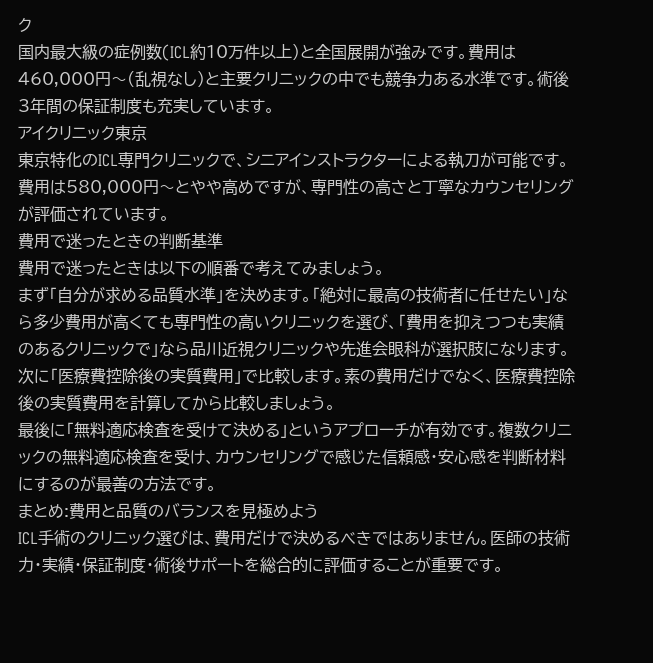ク
国内最大級の症例数(ICL約10万件以上)と全国展開が強みです。費用は460,000円〜(乱視なし)と主要クリニックの中でも競争力ある水準です。術後3年間の保証制度も充実しています。
アイクリニック東京
東京特化のICL専門クリニックで、シニアインストラクターによる執刀が可能です。費用は580,000円〜とやや高めですが、専門性の高さと丁寧なカウンセリングが評価されています。
費用で迷ったときの判断基準
費用で迷ったときは以下の順番で考えてみましょう。
まず「自分が求める品質水準」を決めます。「絶対に最高の技術者に任せたい」なら多少費用が高くても専門性の高いクリニックを選び、「費用を抑えつつも実績のあるクリニックで」なら品川近視クリニックや先進会眼科が選択肢になります。
次に「医療費控除後の実質費用」で比較します。素の費用だけでなく、医療費控除後の実質費用を計算してから比較しましょう。
最後に「無料適応検査を受けて決める」というアプローチが有効です。複数クリニックの無料適応検査を受け、カウンセリングで感じた信頼感・安心感を判断材料にするのが最善の方法です。
まとめ:費用と品質のバランスを見極めよう
ICL手術のクリニック選びは、費用だけで決めるべきではありません。医師の技術力・実績・保証制度・術後サポートを総合的に評価することが重要です。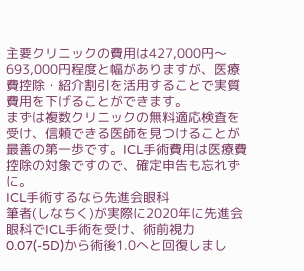主要クリニックの費用は427,000円〜693,000円程度と幅がありますが、医療費控除・紹介割引を活用することで実質費用を下げることができます。
まずは複数クリニックの無料適応検査を受け、信頼できる医師を見つけることが最善の第一歩です。ICL手術費用は医療費控除の対象ですので、確定申告も忘れずに。
ICL手術するなら先進会眼科
筆者(しなちく)が実際に2020年に先進会眼科でICL手術を受け、術前視力0.07(-5D)から術後1.0へと回復しまし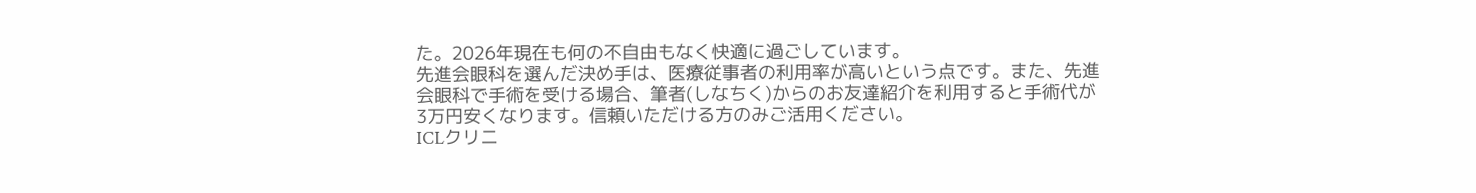た。2026年現在も何の不自由もなく快適に過ごしています。
先進会眼科を選んだ決め手は、医療従事者の利用率が高いという点です。また、先進会眼科で手術を受ける場合、筆者(しなちく)からのお友達紹介を利用すると手術代が3万円安くなります。信頼いただける方のみご活用ください。
ICLクリニ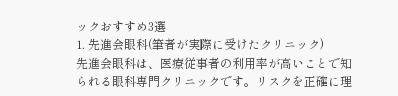ックおすすめ3選
1. 先進会眼科(筆者が実際に受けたクリニック)
先進会眼科は、医療従事者の利用率が高いことで知られる眼科専門クリニックです。リスクを正確に理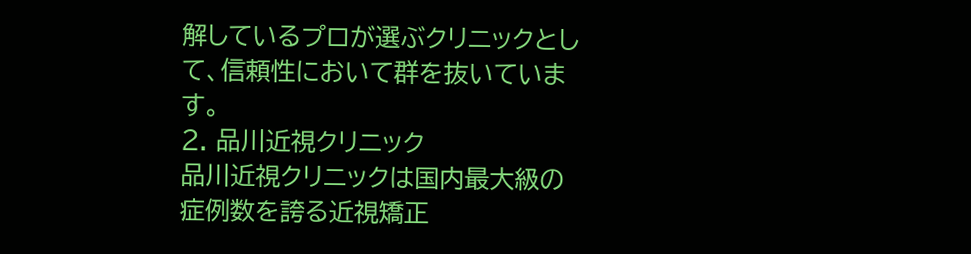解しているプロが選ぶクリニックとして、信頼性において群を抜いています。
2. 品川近視クリニック
品川近視クリニックは国内最大級の症例数を誇る近視矯正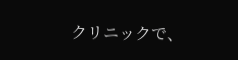クリニックで、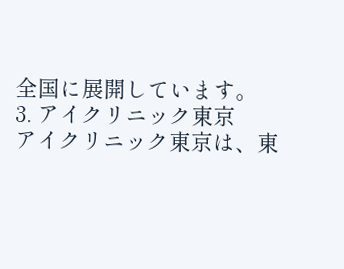全国に展開しています。
3. アイクリニック東京
アイクリニック東京は、東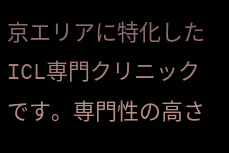京エリアに特化したICL専門クリニックです。専門性の高さ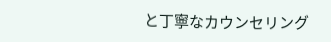と丁寧なカウンセリング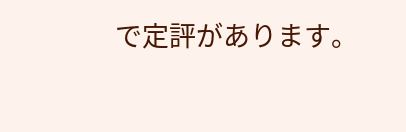で定評があります。